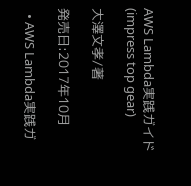AWS Lambda実践ガイド (impress top gear)

大澤文孝/著

発売日:2017年10月

  • AWS Lambda実践ガ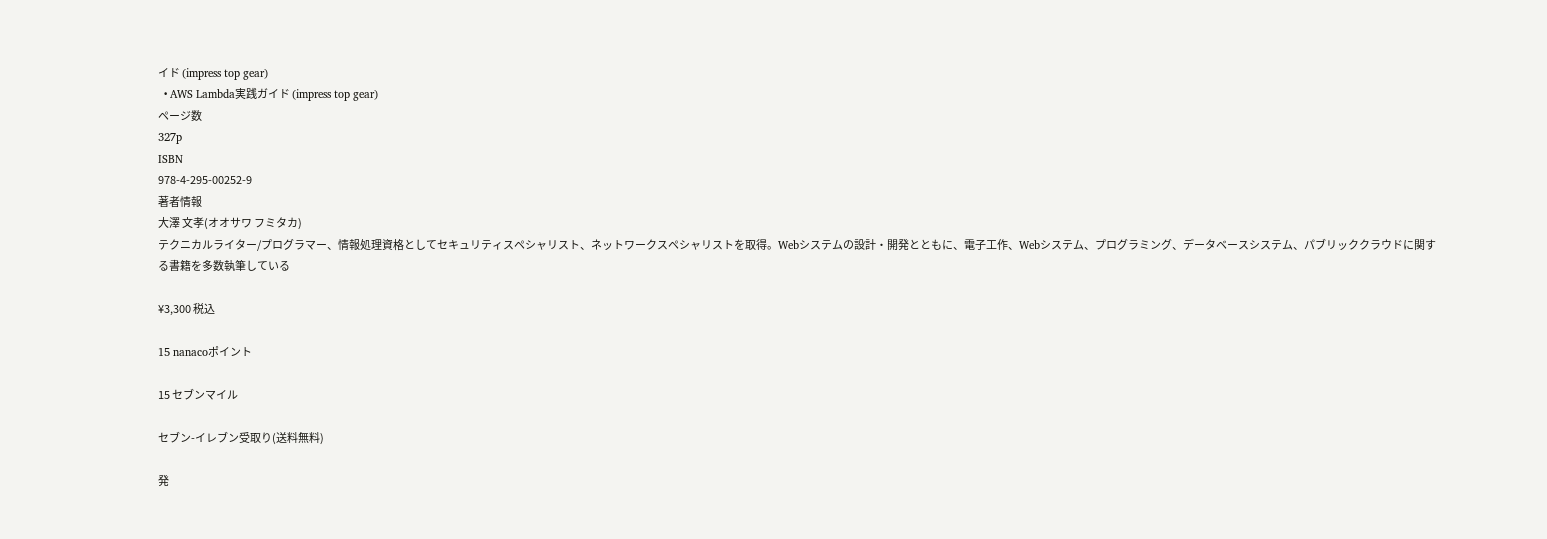イド (impress top gear)
  • AWS Lambda実践ガイド (impress top gear)
ページ数
327p
ISBN
978-4-295-00252-9
著者情報
大澤 文孝(オオサワ フミタカ)
テクニカルライター/プログラマー、情報処理資格としてセキュリティスペシャリスト、ネットワークスペシャリストを取得。Webシステムの設計・開発とともに、電子工作、Webシステム、プログラミング、データベースシステム、パブリッククラウドに関する書籍を多数執筆している

¥3,300 税込

15 nanacoポイント

15 セブンマイル

セブン-イレブン受取り(送料無料)

発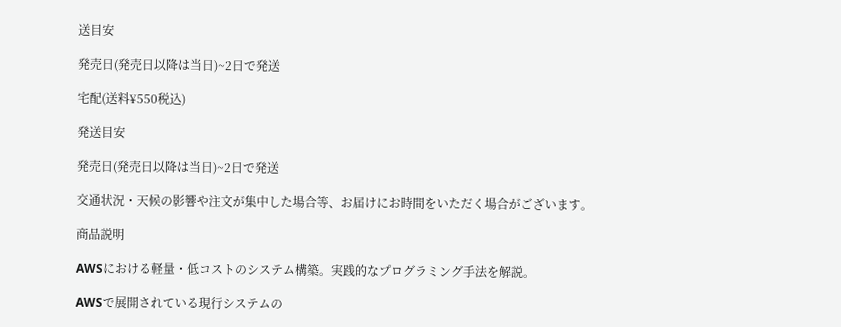送目安

発売日(発売日以降は当日)~2日で発送

宅配(送料¥550税込)

発送目安

発売日(発売日以降は当日)~2日で発送

交通状況・天候の影響や注文が集中した場合等、お届けにお時間をいただく場合がございます。

商品説明

AWSにおける軽量・低コストのシステム構築。実践的なプログラミング手法を解説。

AWSで展開されている現行システムの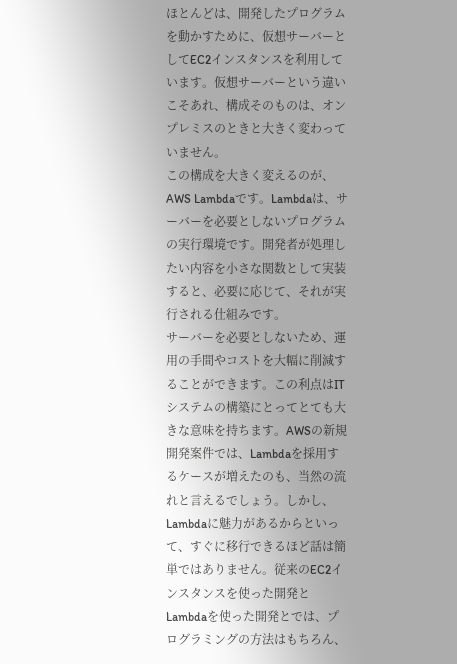ほとんどは、開発したプログラムを動かすために、仮想サーバーとしてEC2インスタンスを利用しています。仮想サーバーという違いこそあれ、構成そのものは、オンプレミスのときと大きく変わっていません。
この構成を大きく変えるのが、AWS Lambdaです。Lambdaは、サーバーを必要としないプログラムの実行環境です。開発者が処理したい内容を小さな関数として実装すると、必要に応じて、それが実行される仕組みです。
サーバーを必要としないため、運用の手間やコストを大幅に削減することができます。この利点はITシステムの構築にとってとても大きな意味を持ちます。AWSの新規開発案件では、Lambdaを採用するケースが増えたのも、当然の流れと言えるでしょう。しかし、Lambdaに魅力があるからといって、すぐに移行できるほど話は簡単ではありません。従来のEC2インスタンスを使った開発とLambdaを使った開発とでは、プログラミングの方法はもちろん、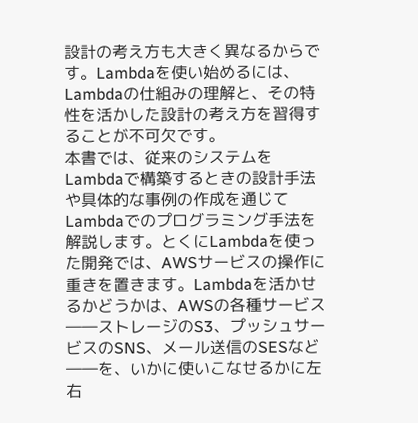設計の考え方も大きく異なるからです。Lambdaを使い始めるには、Lambdaの仕組みの理解と、その特性を活かした設計の考え方を習得することが不可欠です。
本書では、従来のシステムをLambdaで構築するときの設計手法や具体的な事例の作成を通じてLambdaでのプログラミング手法を解説します。とくにLambdaを使った開発では、AWSサービスの操作に重きを置きます。Lambdaを活かせるかどうかは、AWSの各種サービス――ストレージのS3、プッシュサービスのSNS、メール送信のSESなど――を、いかに使いこなせるかに左右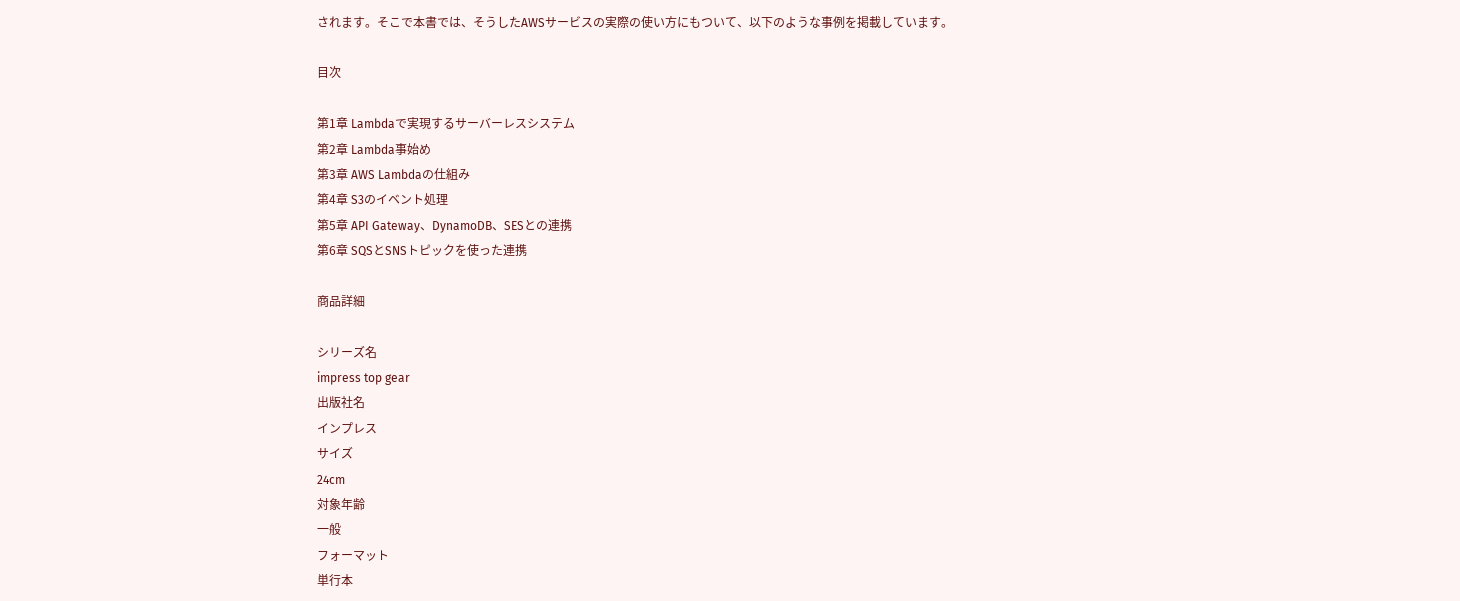されます。そこで本書では、そうしたAWSサービスの実際の使い方にもついて、以下のような事例を掲載しています。

目次

第1章 Lambdaで実現するサーバーレスシステム
第2章 Lambda事始め
第3章 AWS Lambdaの仕組み
第4章 S3のイベント処理
第5章 API Gateway、DynamoDB、SESとの連携
第6章 SQSとSNSトピックを使った連携

商品詳細

シリーズ名
impress top gear
出版社名
インプレス
サイズ
24cm
対象年齢
一般
フォーマット
単行本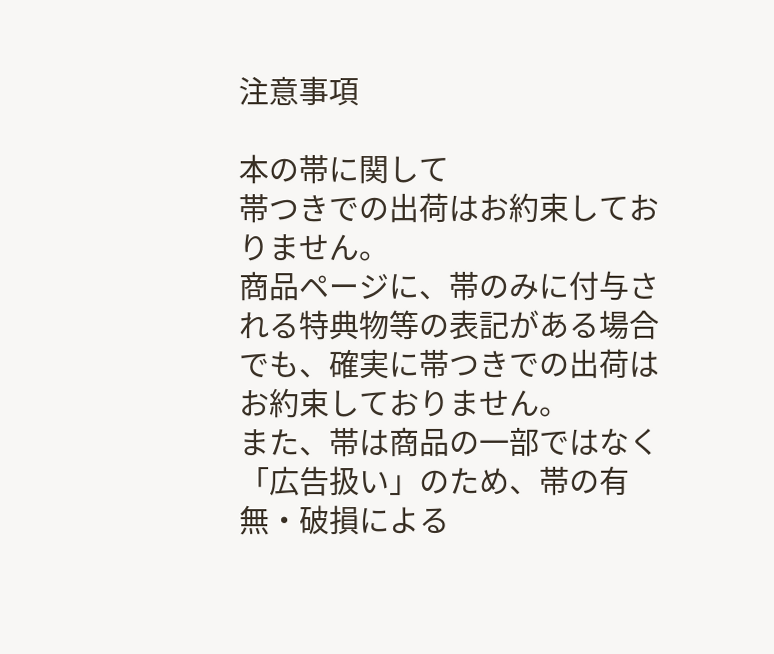注意事項

本の帯に関して
帯つきでの出荷はお約束しておりません。
商品ページに、帯のみに付与される特典物等の表記がある場合でも、確実に帯つきでの出荷はお約束しておりません。
また、帯は商品の一部ではなく「広告扱い」のため、帯の有無・破損による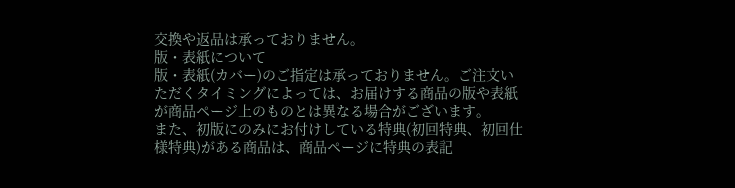交換や返品は承っておりません。
版・表紙について
版・表紙(カバー)のご指定は承っておりません。ご注文いただくタイミングによっては、お届けする商品の版や表紙が商品ページ上のものとは異なる場合がございます。
また、初版にのみにお付けしている特典(初回特典、初回仕様特典)がある商品は、商品ページに特典の表記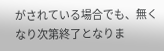がされている場合でも、無くなり次第終了となりま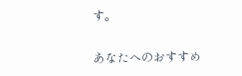す。

あなたへのおすすめ